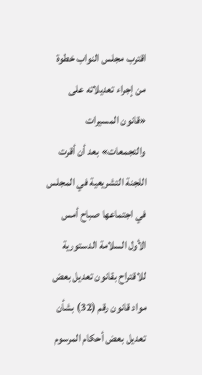اقترب مجلس النواب خطوة من إجراء تعديلاته على «قانون المسيرات والتجمعات» بعد أن أقرت اللجنة التشريعية في المجلس في اجتماعها صباح أمس الأول السلامة الدستورية للاقتراح بقانون تعديل بعض مواد قانون رقم (32) بشأن تعديل بعض أحكام المرسوم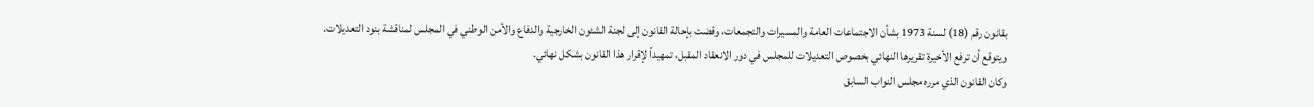بقانون رقم (18) لسنة 1973 بشأن الاجتماعات العامة والمسيرات والتجمعات، وقضت بإحالة القانون إلى لجنة الشئون الخارجية والدفاع والأمن الوطني في المجلس لمناقشة بنود التعديلات.
ويتوقع أن ترفع الأخيرة تقريرها النهائي بخصوص التعديلات للمجلس في دور الانعقاد المقبل، تمهيداً لإقرار هذا القانون بشكل نهائي.
وكان القانون الذي مرره مجلس النواب السابق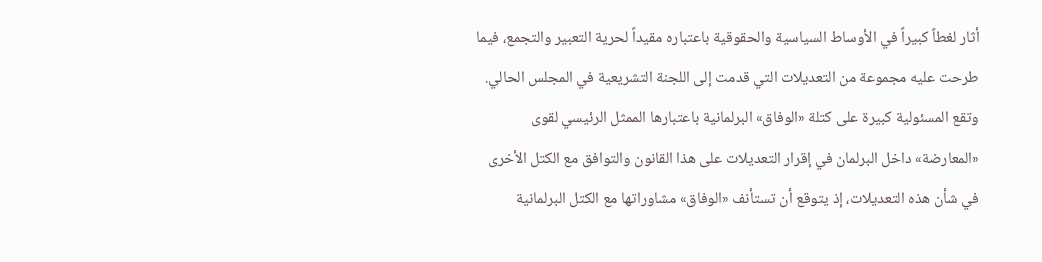أثار لغطاً كبيراً في الأوساط السياسية والحقوقية باعتباره مقيداً لحرية التعبير والتجمع، فيما طرحت عليه مجموعة من التعديلات التي قدمت إلى اللجنة التشريعية في المجلس الحالي. وتقع المسئولية كبيرة على كتلة «الوفاق» البرلمانية باعتبارها الممثل الرئيسي لقوى «المعارضة» داخل البرلمان في إقرار التعديلات على هذا القانون والتوافق مع الكتل الأخرى في شأن هذه التعديلات، إذ يتوقع أن تستأنف «الوفاق» مشاوراتها مع الكتل البرلمانية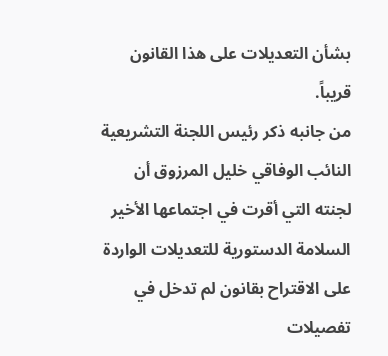بشأن التعديلات على هذا القانون قريباً.
من جانبه ذكر رئيس اللجنة التشريعية النائب الوفاقي خليل المرزوق أن لجنته التي أقرت في اجتماعها الأخير السلامة الدستورية للتعديلات الواردة على الاقتراح بقانون لم تدخل في تفصيلات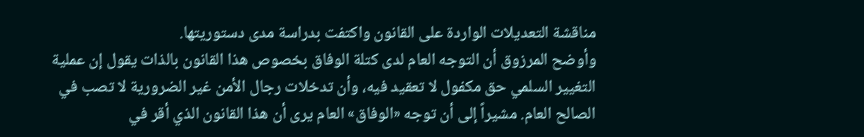مناقشة التعديلات الواردة على القانون واكتفت بدراسة مدى دستوريتها.
وأوضح المرزوق أن التوجه العام لدى كتلة الوفاق بخصوص هذا القانون بالذات يقول إن عملية التغيير السلمي حق مكفول لا تعقيد فيه، وأن تدخلات رجال الأمن غير الضرورية لا تصب في الصالح العام. مشيراً إلى أن توجه «الوفاق» العام يرى أن هذا القانون الذي أقر في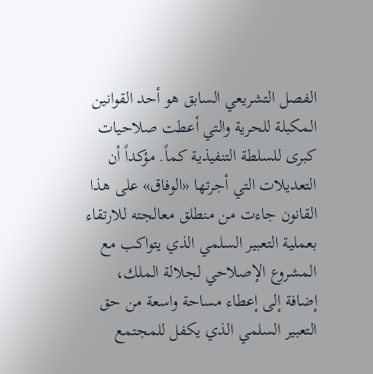الفصل التشريعي السابق هو أحد القوانين المكبلة للحرية والتي أعطت صلاحيات كبرى للسلطة التنفيذية كماً. مؤكداً أن التعديلات التي أجرتها «الوفاق» على هذا القانون جاءت من منطلق معالجته للارتقاء بعملية التعبير السلمي الذي يتواكب مع المشروع الإصلاحي لجلالة الملك، إضافة إلى إعطاء مساحة واسعة من حق التعبير السلمي الذي يكفل للمجتمع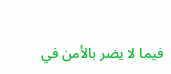فيما لا يضر بالأمن في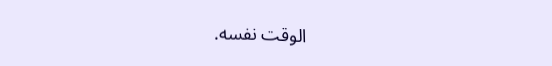الوقت نفسه.